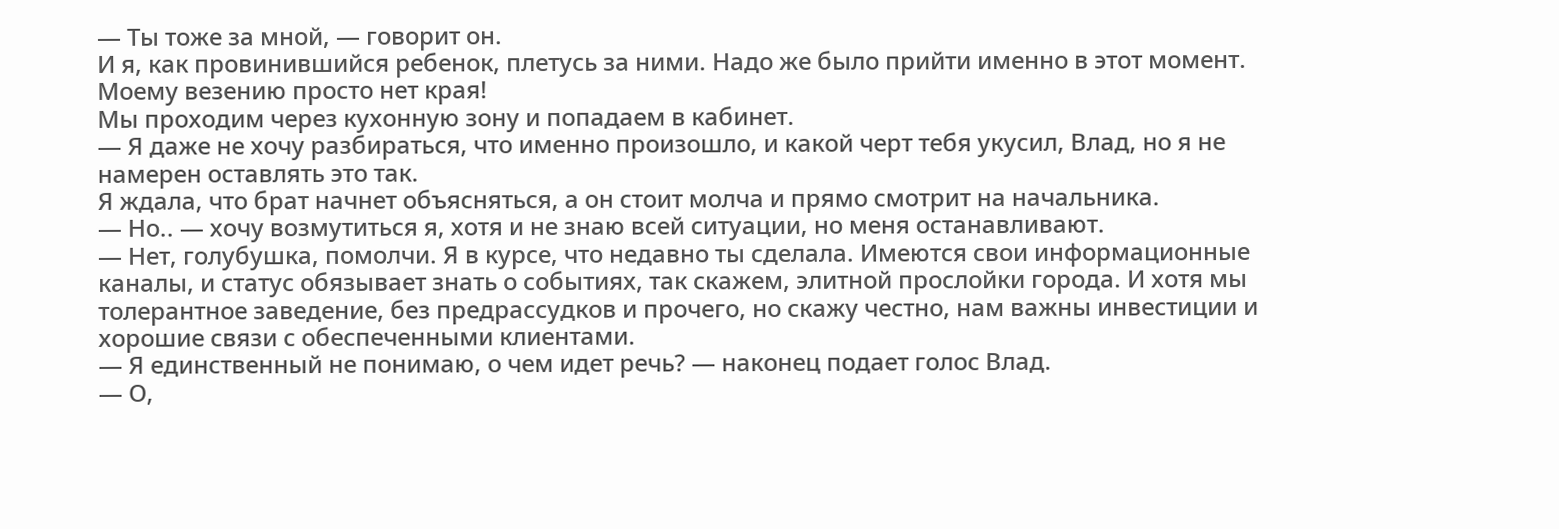— Ты тоже за мной, — говорит он.
И я, как провинившийся ребенок, плетусь за ними. Надо же было прийти именно в этот момент. Моему везению просто нет края!
Мы проходим через кухонную зону и попадаем в кабинет.
— Я даже не хочу разбираться, что именно произошло, и какой черт тебя укусил, Влад, но я не намерен оставлять это так.
Я ждала, что брат начнет объясняться, а он стоит молча и прямо смотрит на начальника.
— Но.. — хочу возмутиться я, хотя и не знаю всей ситуации, но меня останавливают.
— Нет, голубушка, помолчи. Я в курсе, что недавно ты сделала. Имеются свои информационные каналы, и статус обязывает знать о событиях, так скажем, элитной прослойки города. И хотя мы толерантное заведение, без предрассудков и прочего, но скажу честно, нам важны инвестиции и хорошие связи с обеспеченными клиентами.
— Я единственный не понимаю, о чем идет речь? — наконец подает голос Влад.
— О,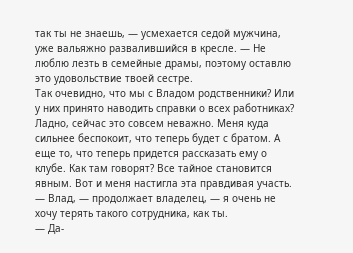так ты не знаешь, — усмехается седой мужчина, уже вальяжно развалившийся в кресле. — Не люблю лезть в семейные драмы, поэтому оставлю это удовольствие твоей сестре.
Так очевидно, что мы с Владом родственники? Или у них принято наводить справки о всех работниках? Ладно, сейчас это совсем неважно. Меня куда сильнее беспокоит, что теперь будет с братом. А еще то, что теперь придется рассказать ему о клубе. Как там говорят? Все тайное становится явным. Вот и меня настигла эта правдивая участь.
— Влад, — продолжает владелец, — я очень не хочу терять такого сотрудника, как ты.
— Да-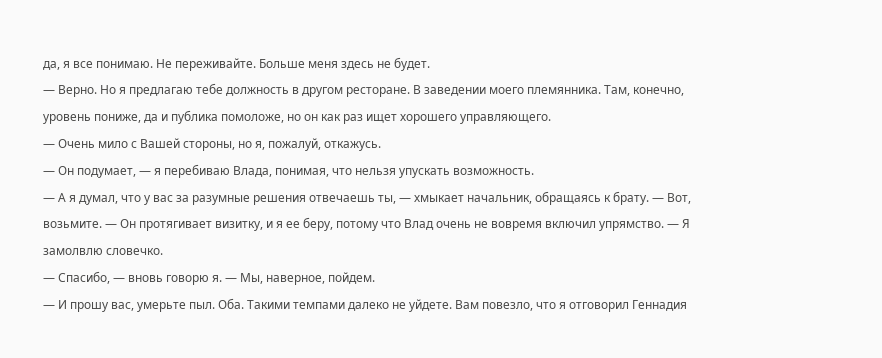да, я все понимаю. Не переживайте. Больше меня здесь не будет.
— Верно. Но я предлагаю тебе должность в другом ресторане. В заведении моего племянника. Там, конечно, уровень пониже, да и публика помоложе, но он как раз ищет хорошего управляющего.
— Очень мило с Вашей стороны, но я, пожалуй, откажусь.
— Он подумает, — я перебиваю Влада, понимая, что нельзя упускать возможность.
— А я думал, что у вас за разумные решения отвечаешь ты, — хмыкает начальник, обращаясь к брату. — Вот, возьмите. — Он протягивает визитку, и я ее беру, потому что Влад очень не вовремя включил упрямство. — Я замолвлю словечко.
— Спасибо, — вновь говорю я. — Мы, наверное, пойдем.
— И прошу вас, умерьте пыл. Оба. Такими темпами далеко не уйдете. Вам повезло, что я отговорил Геннадия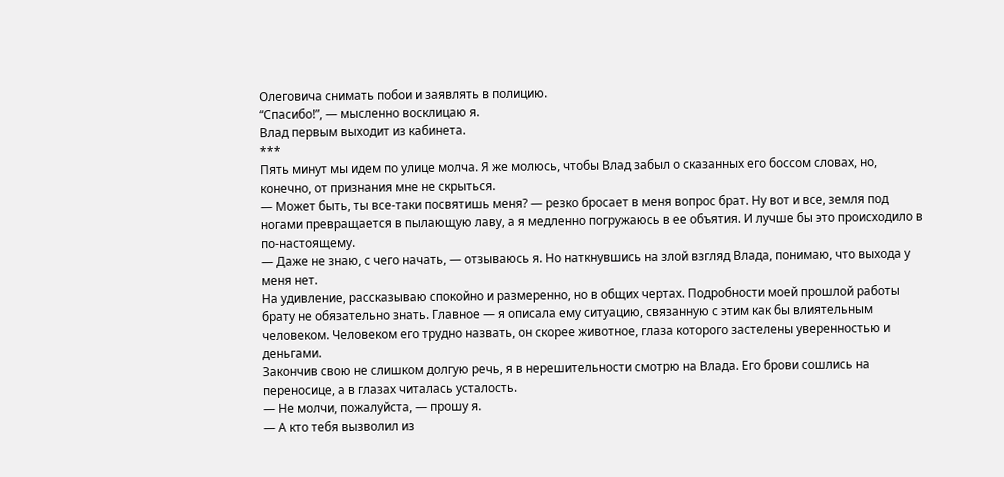Олеговича снимать побои и заявлять в полицию.
“Спасибо!”, — мысленно восклицаю я.
Влад первым выходит из кабинета.
***
Пять минут мы идем по улице молча. Я же молюсь, чтобы Влад забыл о сказанных его боссом словах, но, конечно, от признания мне не скрыться.
— Может быть, ты все-таки посвятишь меня? — резко бросает в меня вопрос брат. Ну вот и все, земля под ногами превращается в пылающую лаву, а я медленно погружаюсь в ее объятия. И лучше бы это происходило в по-настоящему.
— Даже не знаю, с чего начать, — отзываюсь я. Но наткнувшись на злой взгляд Влада, понимаю, что выхода у меня нет.
На удивление, рассказываю спокойно и размеренно, но в общих чертах. Подробности моей прошлой работы брату не обязательно знать. Главное — я описала ему ситуацию, связанную с этим как бы влиятельным человеком. Человеком его трудно назвать, он скорее животное, глаза которого застелены уверенностью и деньгами.
Закончив свою не слишком долгую речь, я в нерешительности смотрю на Влада. Его брови сошлись на переносице, а в глазах читалась усталость.
— Не молчи, пожалуйста, — прошу я.
— А кто тебя вызволил из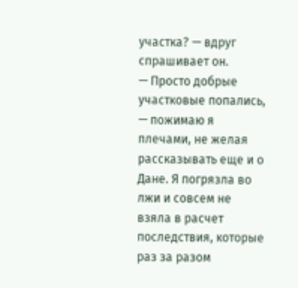участка? — вдруг спрашивает он.
— Просто добрые участковые попались, — пожимаю я плечами, не желая рассказывать еще и о Дане. Я погрязла во лжи и совсем не взяла в расчет последствия, которые раз за разом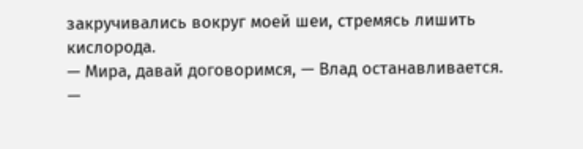закручивались вокруг моей шеи, стремясь лишить кислорода.
— Мира, давай договоримся, — Влад останавливается. —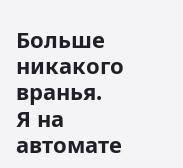Больше никакого вранья.
Я на автомате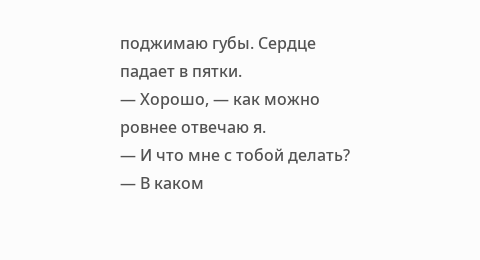поджимаю губы. Сердце падает в пятки.
— Хорошо, — как можно ровнее отвечаю я.
— И что мне с тобой делать?
— В каком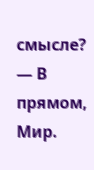смысле?
— В прямом, Мир.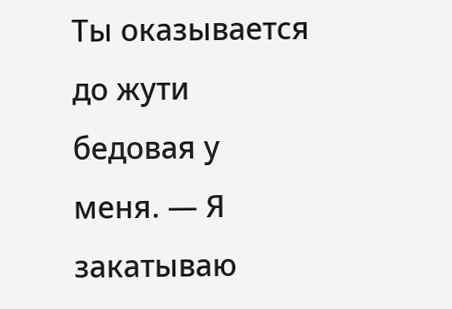Ты оказывается до жути бедовая у меня. — Я закатываю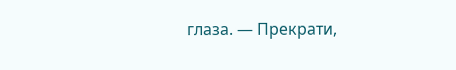глаза. — Прекрати,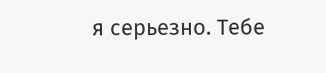я серьезно. Тебе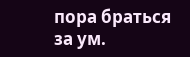пора браться за ум.